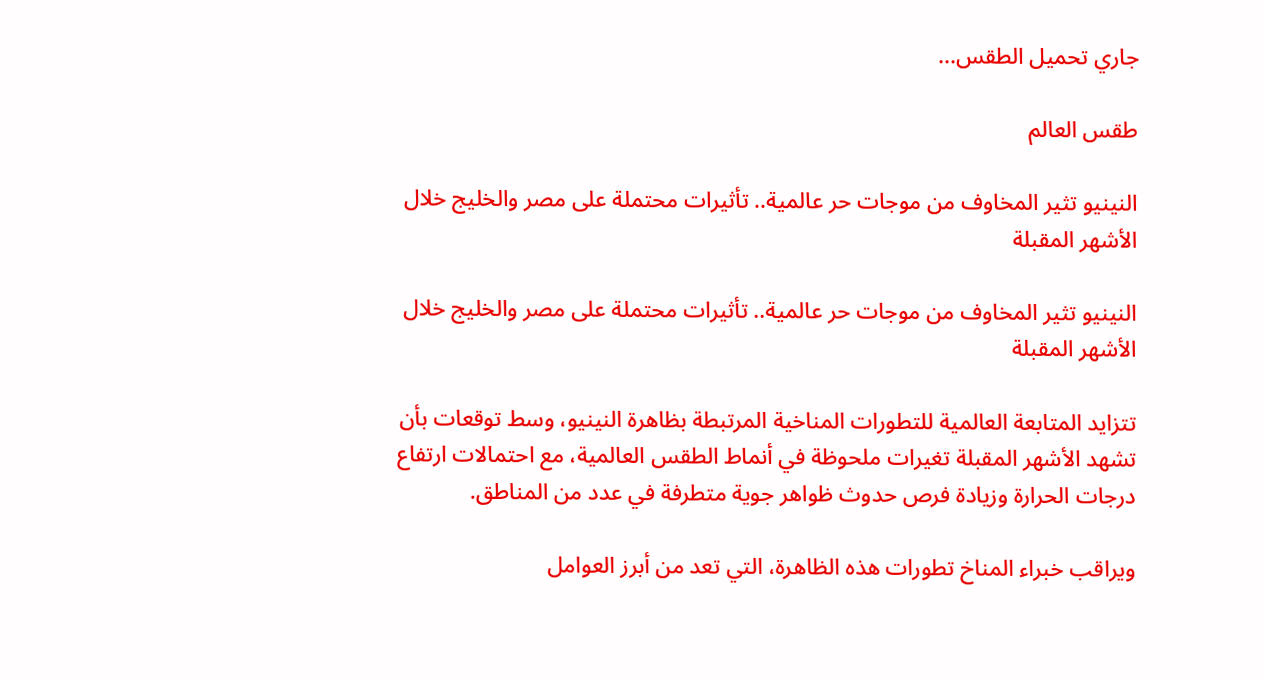جاري تحميل الطقس...

طقس العالم

النينيو تثير المخاوف من موجات حر عالمية.. تأثيرات محتملة على مصر والخليج خلال الأشهر المقبلة

النينيو تثير المخاوف من موجات حر عالمية.. تأثيرات محتملة على مصر والخليج خلال الأشهر المقبلة

تتزايد المتابعة العالمية للتطورات المناخية المرتبطة بظاهرة النينيو، وسط توقعات بأن تشهد الأشهر المقبلة تغيرات ملحوظة في أنماط الطقس العالمية، مع احتمالات ارتفاع درجات الحرارة وزيادة فرص حدوث ظواهر جوية متطرفة في عدد من المناطق.

ويراقب خبراء المناخ تطورات هذه الظاهرة، التي تعد من أبرز العوامل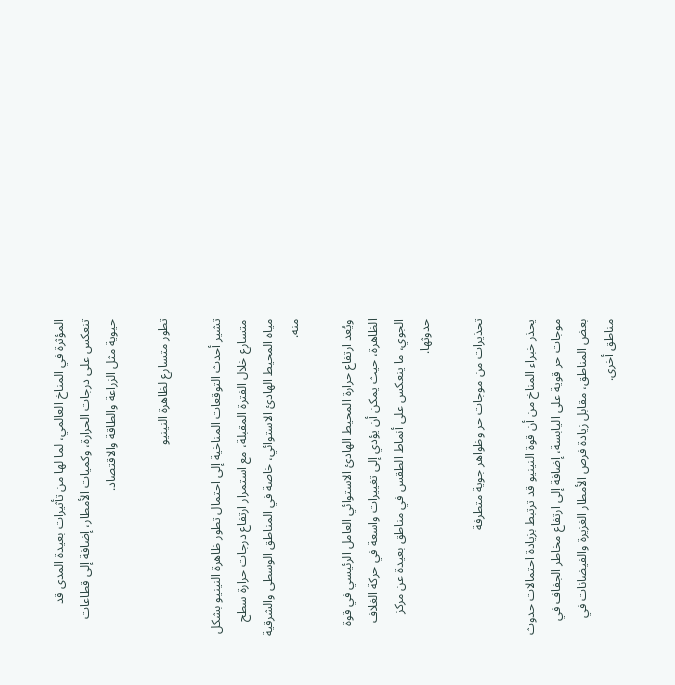المؤثرة في المناخ العالمي، لما لها من تأثيرات بعيدة المدى قد تنعكس على درجات الحرارة، وكميات الأمطار، إضافة إلى قطاعات حيوية مثل الزراعة والطاقة والاقتصاد.

تطور متسارع لظاهرة النينيو

تشير أحدث التوقعات المناخية إلى احتمال تطور ظاهرة النينيو بشكل متسارع خلال الفترة المقبلة، مع استمرار ارتفاع درجات حرارة سطح مياه المحيط الهادئ الاستوائي، خاصة في المناطق الوسطى والشرقية منه.

ويُعد ارتفاع حرارة المحيط الهادئ الاستوائي العامل الرئيسي في قوة الظاهرة، حيث يمكن أن يؤدي إلى تغييرات واسعة في حركة الغلاف الجوي، ما ينعكس على أنماط الطقس في مناطق بعيدة عن مركز حدوثها.

تحذيرات من موجات حر وظواهر جوية متطرفة

يحذر خبراء المناخ من أن قوة النينيو قد ترتبط بزيادة احتمالات حدوث موجات حر قوية على اليابسة، إضافة إلى ارتفاع مخاطر الجفاف في بعض المناطق، مقابل زيادة فرص الأمطار الغزيرة والفيضانات في مناطق أخرى.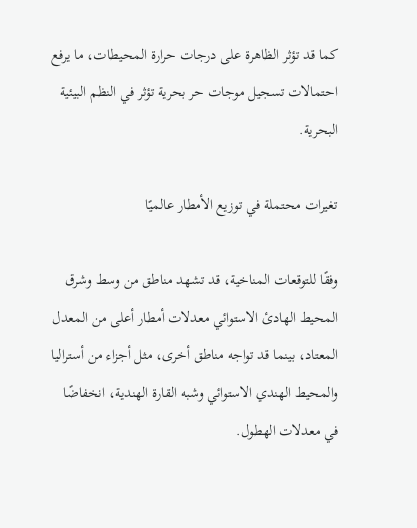كما قد تؤثر الظاهرة على درجات حرارة المحيطات، ما يرفع احتمالات تسجيل موجات حر بحرية تؤثر في النظم البيئية البحرية.

تغيرات محتملة في توزيع الأمطار عالميًا

وفقًا للتوقعات المناخية، قد تشهد مناطق من وسط وشرق المحيط الهادئ الاستوائي معدلات أمطار أعلى من المعدل المعتاد، بينما قد تواجه مناطق أخرى، مثل أجزاء من أستراليا والمحيط الهندي الاستوائي وشبه القارة الهندية، انخفاضًا في معدلات الهطول.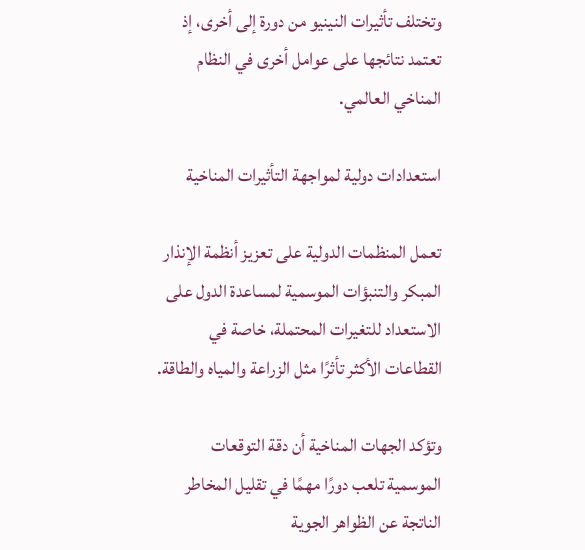وتختلف تأثيرات النينيو من دورة إلى أخرى، إذ تعتمد نتائجها على عوامل أخرى في النظام المناخي العالمي.

استعدادات دولية لمواجهة التأثيرات المناخية

تعمل المنظمات الدولية على تعزيز أنظمة الإنذار المبكر والتنبؤات الموسمية لمساعدة الدول على الاستعداد للتغيرات المحتملة، خاصة في القطاعات الأكثر تأثرًا مثل الزراعة والمياه والطاقة.

وتؤكد الجهات المناخية أن دقة التوقعات الموسمية تلعب دورًا مهمًا في تقليل المخاطر الناتجة عن الظواهر الجوية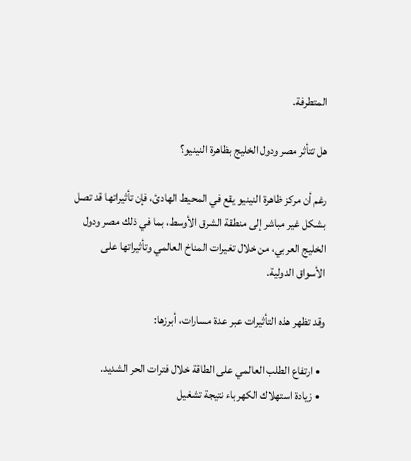المتطرفة.

هل تتأثر مصر ودول الخليج بظاهرة النينيو؟

رغم أن مركز ظاهرة النينيو يقع في المحيط الهادئ، فإن تأثيراتها قد تصل بشكل غير مباشر إلى منطقة الشرق الأوسط، بما في ذلك مصر ودول الخليج العربي، من خلال تغيرات المناخ العالمي وتأثيراتها على الأسواق الدولية.

وقد تظهر هذه التأثيرات عبر عدة مسارات، أبرزها:

  • ارتفاع الطلب العالمي على الطاقة خلال فترات الحر الشديد.
  • زيادة استهلاك الكهرباء نتيجة تشغيل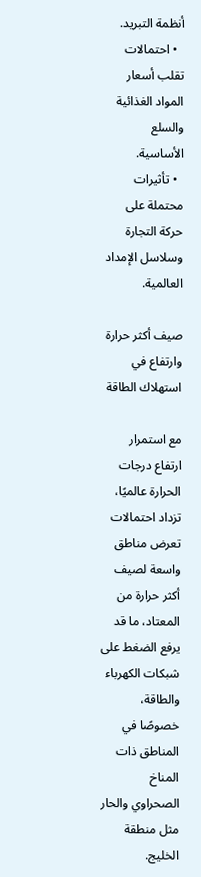أنظمة التبريد.
  • احتمالات تقلب أسعار المواد الغذائية والسلع الأساسية.
  • تأثيرات محتملة على حركة التجارة وسلاسل الإمداد العالمية.

صيف أكثر حرارة وارتفاع في استهلاك الطاقة

مع استمرار ارتفاع درجات الحرارة عالميًا، تزداد احتمالات تعرض مناطق واسعة لصيف أكثر حرارة من المعتاد، ما قد يرفع الضغط على شبكات الكهرباء والطاقة، خصوصًا في المناطق ذات المناخ الصحراوي والحار مثل منطقة الخليج.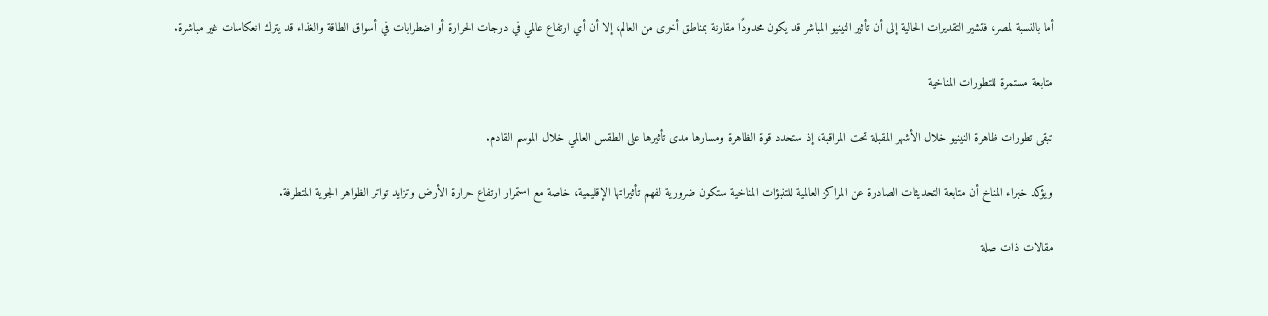أما بالنسبة لمصر، فتشير التقديرات الحالية إلى أن تأثير النينيو المباشر قد يكون محدودًا مقارنة بمناطق أخرى من العالم، إلا أن أي ارتفاع عالمي في درجات الحرارة أو اضطرابات في أسواق الطاقة والغذاء قد يترك انعكاسات غير مباشرة.

متابعة مستمرة للتطورات المناخية

تبقى تطورات ظاهرة النينيو خلال الأشهر المقبلة تحت المراقبة، إذ ستحدد قوة الظاهرة ومسارها مدى تأثيرها على الطقس العالمي خلال الموسم القادم.

ويؤكد خبراء المناخ أن متابعة التحديثات الصادرة عن المراكز العالمية للتنبؤات المناخية ستكون ضرورية لفهم تأثيراتها الإقليمية، خاصة مع استمرار ارتفاع حرارة الأرض وتزايد تواتر الظواهر الجوية المتطرفة.

مقالات ذات صلة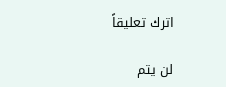اترك تعليقاً

لن يتم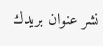نشر عنوان بريدك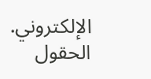الإلكتروني. الحقول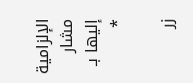الإلزامية مشار إليها بـ *

زر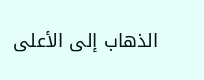الذهاب إلى الأعلى